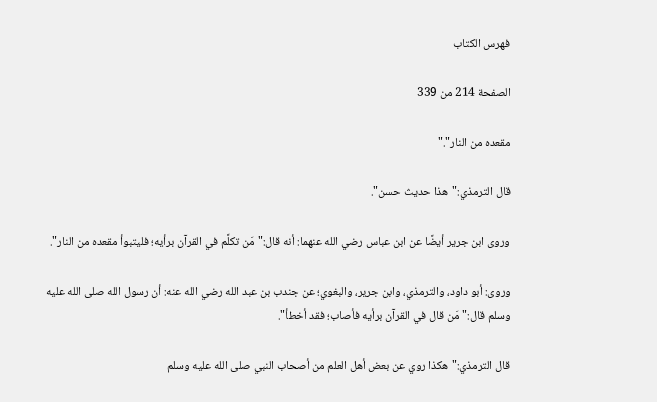فهرس الكتاب

الصفحة 214 من 339

مقعده من النار"."

قال الترمذي:"هذا حديث حسن".

وروى ابن جرير أيضًا عن ابن عباس رضي الله عنهما: أنه قال:"مَن تكلَّم في القرآن برأيه؛ فليتبوأ مقعده من النار".

وروى: أبو داود، والترمذي، وابن جرير، والبغوي؛ عن جندب بن عبد الله رضي الله عنه: أن رسول الله صلى الله عليه وسلم قال:"مَن قال في القرآن برأيه فأصاب؛ فقد أخطأ".

قال الترمذي:"هكذا روي عن بعض أهل العلم من أصحاب النبي صلى الله عليه وسلم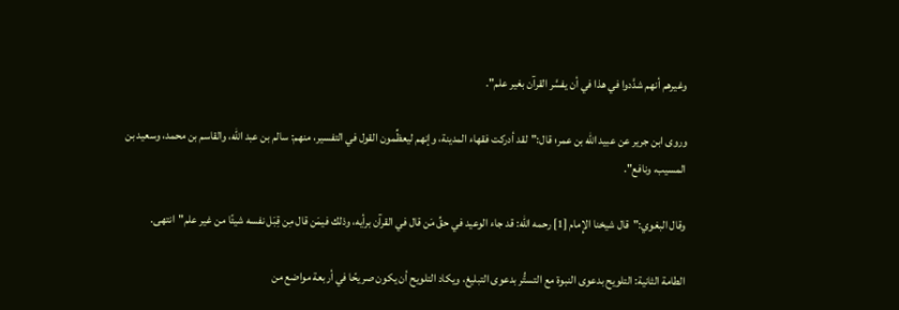وغيرهم أنهم شدَّدوا في هذا في أن يفسَّر القرآن بغير علم".

وروى ابن جرير عن عبيد الله بن عمر؛ قال:"لقد أدركت فقهاء المدينة، وإنهم ليعظِّمون القول في التفسير، منهم: سالم بن عبد الله، والقاسم بن محمد، وسعيد بن المسيب، ونافع".

وقال البغوي:"قال شيخنا الإِمام [1] رحمه الله: قد جاء الوعيد في حقِّ مَن قال في القرآن برأيه، وذلك فيمَن قال مِن قِبَل نفسه شيئًا من غير علم"انتهى.

الطامة الثانية: التلويح بدعوى النبوة مع التستُّر بدعوى التبليغ، ويكاد التلويح أن يكون صريحًا في أربعة مواضع من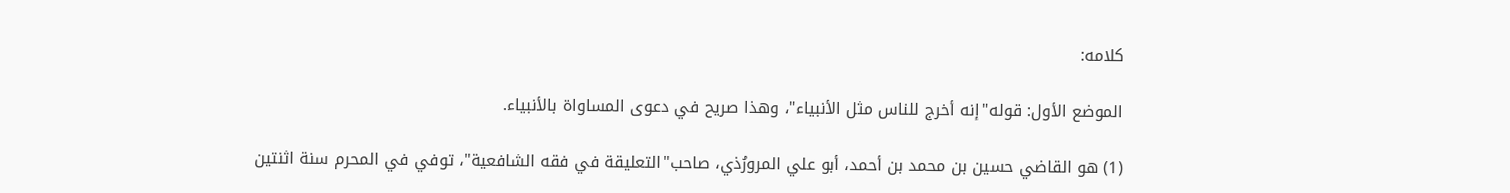كلامه:

الموضع الأول: قوله"إنه أخرج للناس مثل الأنبياء"، وهذا صريح في دعوى المساواة بالأنبياء.

(1) هو القاضي حسين بن محمد بن أحمد، أبو علي المرورُذي، صاحب"التعليقة في فقه الشافعية"، توفي في المحرم سنة اثنتين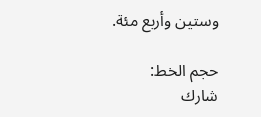وستين وأربع مئة.

حجم الخط:
شارك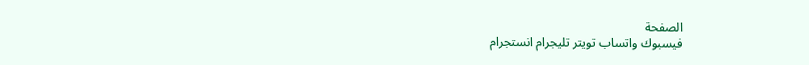الصفحة
فيسبوك واتساب تويتر تليجرام انستجرام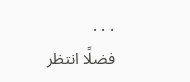. . .
فضلًا انتظر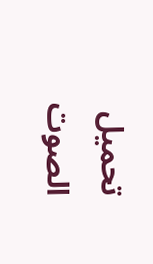تحميل الصوت